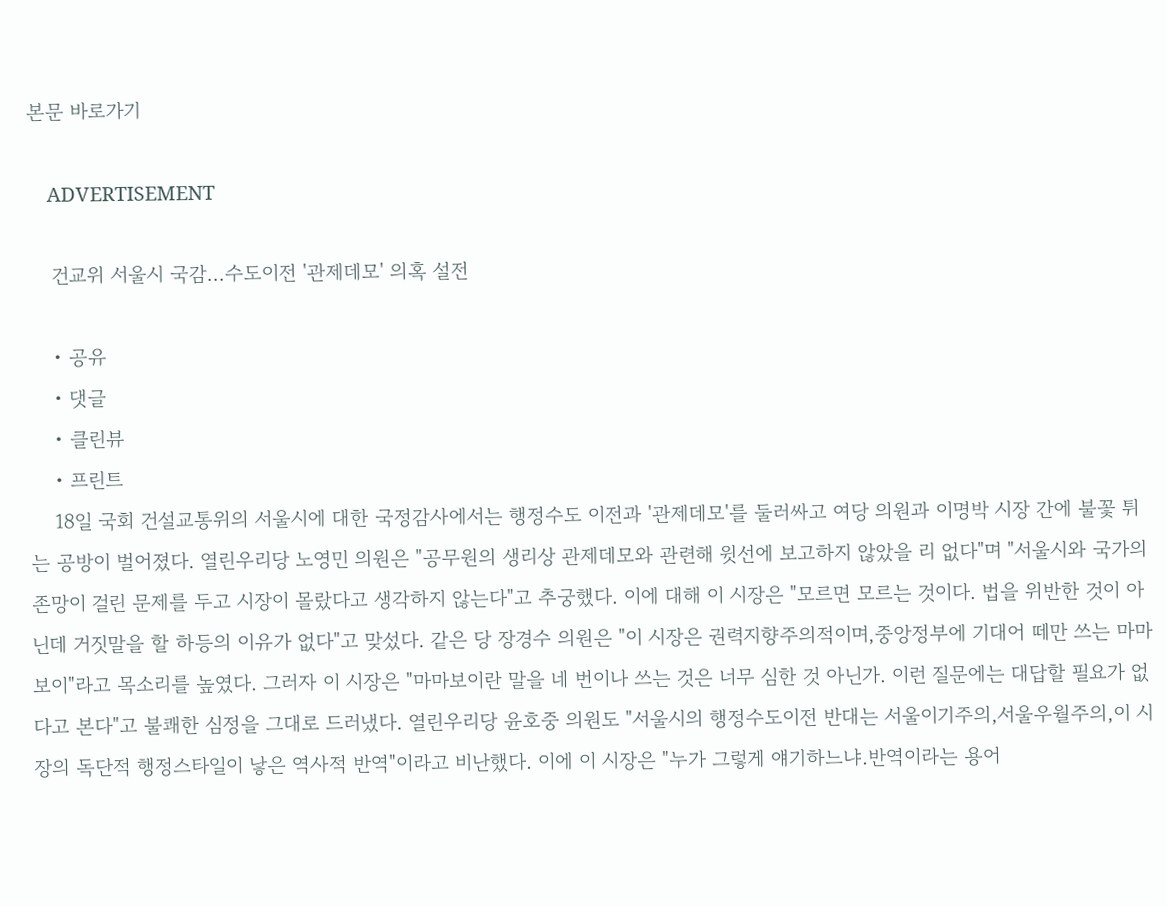본문 바로가기

    ADVERTISEMENT

    건교위 서울시 국감...수도이전 '관제데모' 의혹 설전

    • 공유
    • 댓글
    • 클린뷰
    • 프린트
    18일 국회 건설교통위의 서울시에 대한 국정감사에서는 행정수도 이전과 '관제데모'를 둘러싸고 여당 의원과 이명박 시장 간에 불꽃 튀는 공방이 벌어졌다. 열린우리당 노영민 의원은 "공무원의 생리상 관제데모와 관련해 윗선에 보고하지 않았을 리 없다"며 "서울시와 국가의 존망이 걸린 문제를 두고 시장이 몰랐다고 생각하지 않는다"고 추궁했다. 이에 대해 이 시장은 "모르면 모르는 것이다. 법을 위반한 것이 아닌데 거짓말을 할 하등의 이유가 없다"고 맞섰다. 같은 당 장경수 의원은 "이 시장은 권력지향주의적이며,중앙정부에 기대어 떼만 쓰는 마마보이"라고 목소리를 높였다. 그러자 이 시장은 "마마보이란 말을 네 번이나 쓰는 것은 너무 심한 것 아닌가. 이런 질문에는 대답할 필요가 없다고 본다"고 불쾌한 심정을 그대로 드러냈다. 열린우리당 윤호중 의원도 "서울시의 행정수도이전 반대는 서울이기주의,서울우월주의,이 시장의 독단적 행정스타일이 낳은 역사적 반역"이라고 비난했다. 이에 이 시장은 "누가 그렇게 얘기하느냐.반역이라는 용어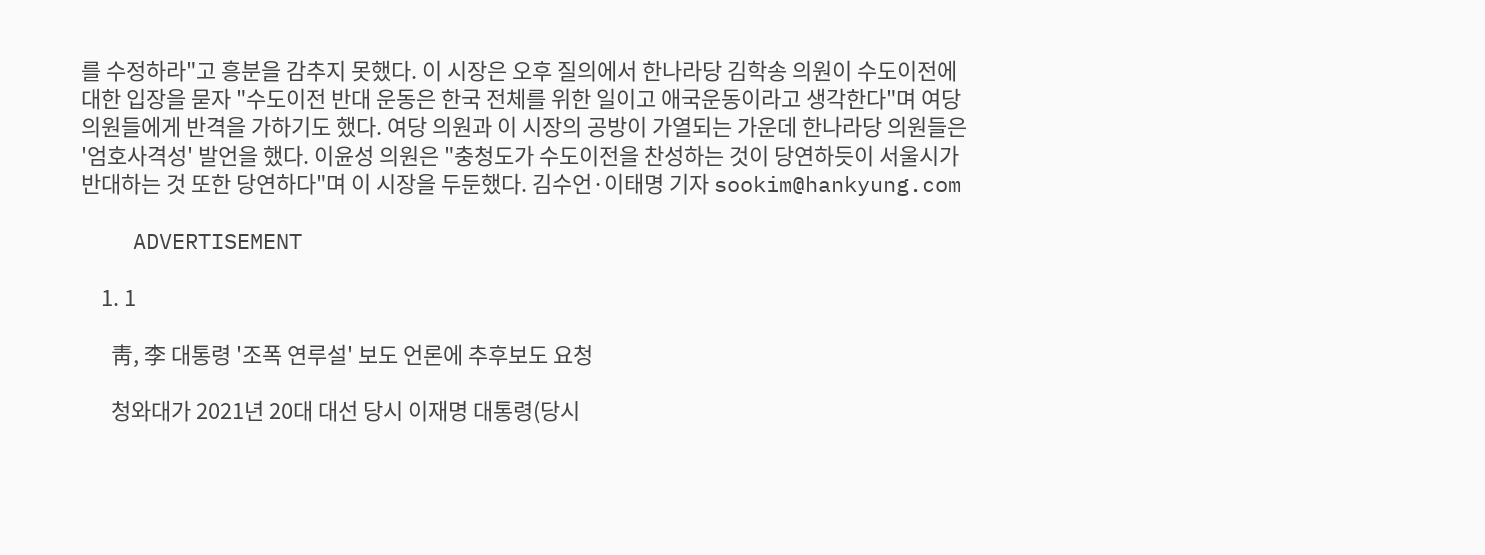를 수정하라"고 흥분을 감추지 못했다. 이 시장은 오후 질의에서 한나라당 김학송 의원이 수도이전에 대한 입장을 묻자 "수도이전 반대 운동은 한국 전체를 위한 일이고 애국운동이라고 생각한다"며 여당 의원들에게 반격을 가하기도 했다. 여당 의원과 이 시장의 공방이 가열되는 가운데 한나라당 의원들은 '엄호사격성' 발언을 했다. 이윤성 의원은 "충청도가 수도이전을 찬성하는 것이 당연하듯이 서울시가 반대하는 것 또한 당연하다"며 이 시장을 두둔했다. 김수언·이태명 기자 sookim@hankyung.com

    ADVERTISEMENT

    1. 1

      靑, 李 대통령 '조폭 연루설' 보도 언론에 추후보도 요청

      청와대가 2021년 20대 대선 당시 이재명 대통령(당시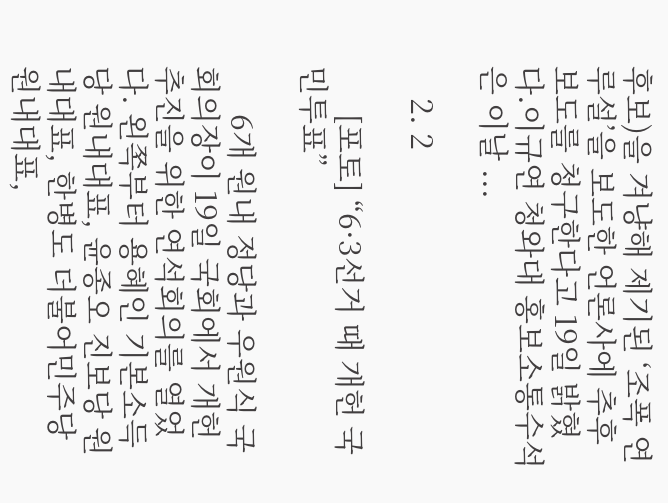후보)을 겨냥해 제기된 ‘조폭 연루설’을 보도한 언론사에 추후보도를 청구한다고 19일 밝혔다.이규연 청와대 홍보소통수석은 이날 ...

    2. 2

      [포토] “6·3선거 때 개헌 국민투표”

      6개 원내 정당과 우원식 국회의장이 19일 국회에서 개헌 추진을 위한 연석회의를 열었다. 왼쪽부터 용혜인 기본소득당 원내대표, 윤종오 진보당 원내대표, 한병도 더불어민주당 원내대표,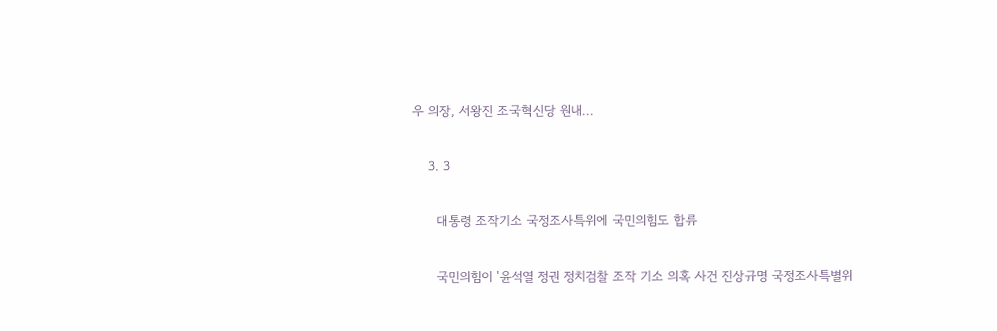우 의장, 서왕진 조국혁신당 원내...

    3. 3

      대통령 조작기소 국정조사특위에 국민의힘도 합류

      국민의힘이 '윤석열 정권 정치검찰 조작 기소 의혹 사건 진상규명 국정조사특별위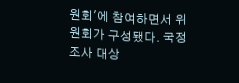원회'에 참여하면서 위원회가 구성됐다. 국정조사 대상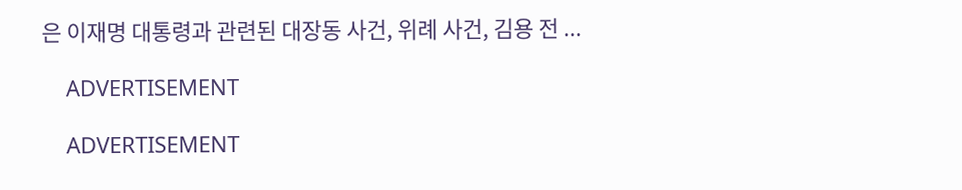은 이재명 대통령과 관련된 대장동 사건, 위례 사건, 김용 전 ...

    ADVERTISEMENT

    ADVERTISEMENT